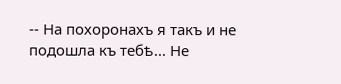-- На похоронахъ я такъ и не подошла къ тебѣ... Не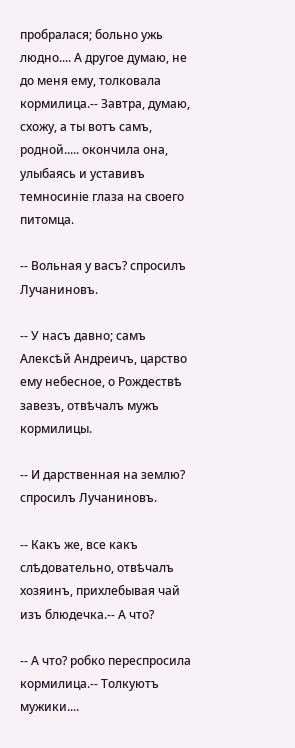пробралася; больно ужь людно.... А другое думаю, не до меня ему, толковала кормилица.-- Завтра, думаю, схожу, а ты вотъ самъ, родной..... окончила она, улыбаясь и уставивъ темносиніе глаза на своего питомца.

-- Вольная у васъ? спросилъ Лучаниновъ.

-- У насъ давно; самъ Алексѣй Андреичъ, царство ему небесное, о Рождествѣ завезъ, отвѣчалъ мужъ кормилицы.

-- И дарственная на землю? спросилъ Лучаниновъ.

-- Какъ же, все какъ слѣдовательно, отвѣчалъ хозяинъ, прихлебывая чай изъ блюдечка.-- А что?

-- А что? робко переспросила кормилица.-- Толкуютъ мужики....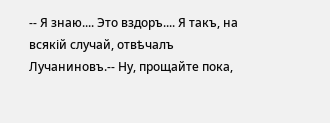-- Я знаю.... Это вздоръ.... Я такъ, на всякій случай, отвѣчалъ Лучаниновъ.-- Ну, прощайте пока,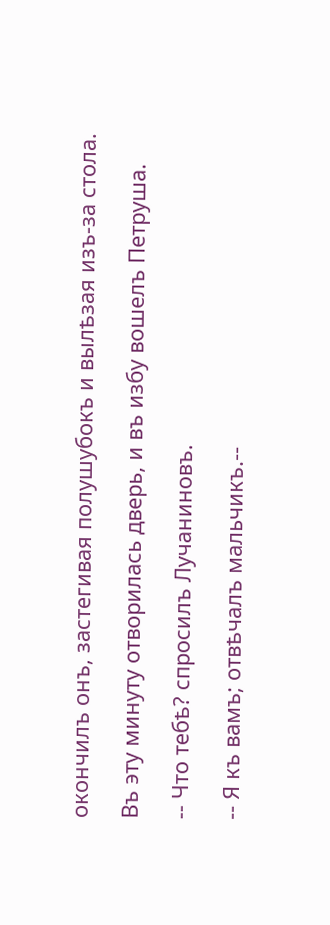окончилъ онъ, застегивая полушубокъ и вылѣзая изъ-за стола.

Въ эту минуту отворилась дверь, и въ избу вошелъ Петруша.

-- Что тебѣ? спросилъ Лучаниновъ.

-- Я къ вамъ; отвѣчалъ мальчикъ.--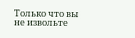Только что вы не извольте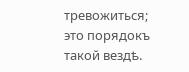тревожиться; это порядокъ такой вездѣ.